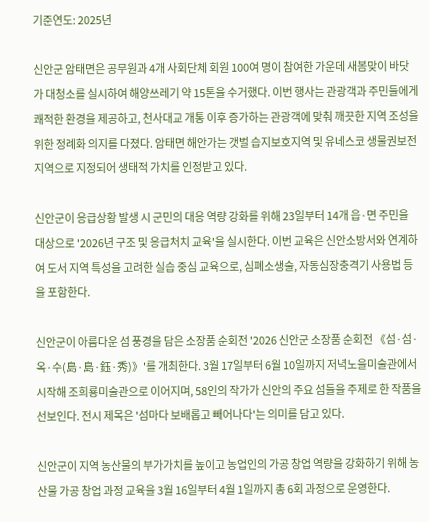기준연도: 2025년

신안군 암태면은 공무원과 4개 사회단체 회원 100여 명이 참여한 가운데 새봄맞이 바닷가 대청소를 실시하여 해양쓰레기 약 15톤을 수거했다. 이번 행사는 관광객과 주민들에게 쾌적한 환경을 제공하고, 천사대교 개통 이후 증가하는 관광객에 맞춰 깨끗한 지역 조성을 위한 정례화 의지를 다졌다. 암태면 해안가는 갯벌 습지보호지역 및 유네스코 생물권보전지역으로 지정되어 생태적 가치를 인정받고 있다.

신안군이 응급상황 발생 시 군민의 대응 역량 강화를 위해 23일부터 14개 읍·면 주민을 대상으로 '2026년 구조 및 응급처치 교육'을 실시한다. 이번 교육은 신안소방서와 연계하여 도서 지역 특성을 고려한 실습 중심 교육으로, 심폐소생술, 자동심장충격기 사용법 등을 포함한다.

신안군이 아름다운 섬 풍경을 담은 소장품 순회전 '2026 신안군 소장품 순회전 《섬·섬·옥·수(島·島·鈺·秀)》'를 개최한다. 3월 17일부터 6월 10일까지 저녁노을미술관에서 시작해 조희룡미술관으로 이어지며, 58인의 작가가 신안의 주요 섬들을 주제로 한 작품을 선보인다. 전시 제목은 '섬마다 보배롭고 빼어나다'는 의미를 담고 있다.

신안군이 지역 농산물의 부가가치를 높이고 농업인의 가공 창업 역량을 강화하기 위해 농산물 가공 창업 과정 교육을 3월 16일부터 4월 1일까지 총 6회 과정으로 운영한다.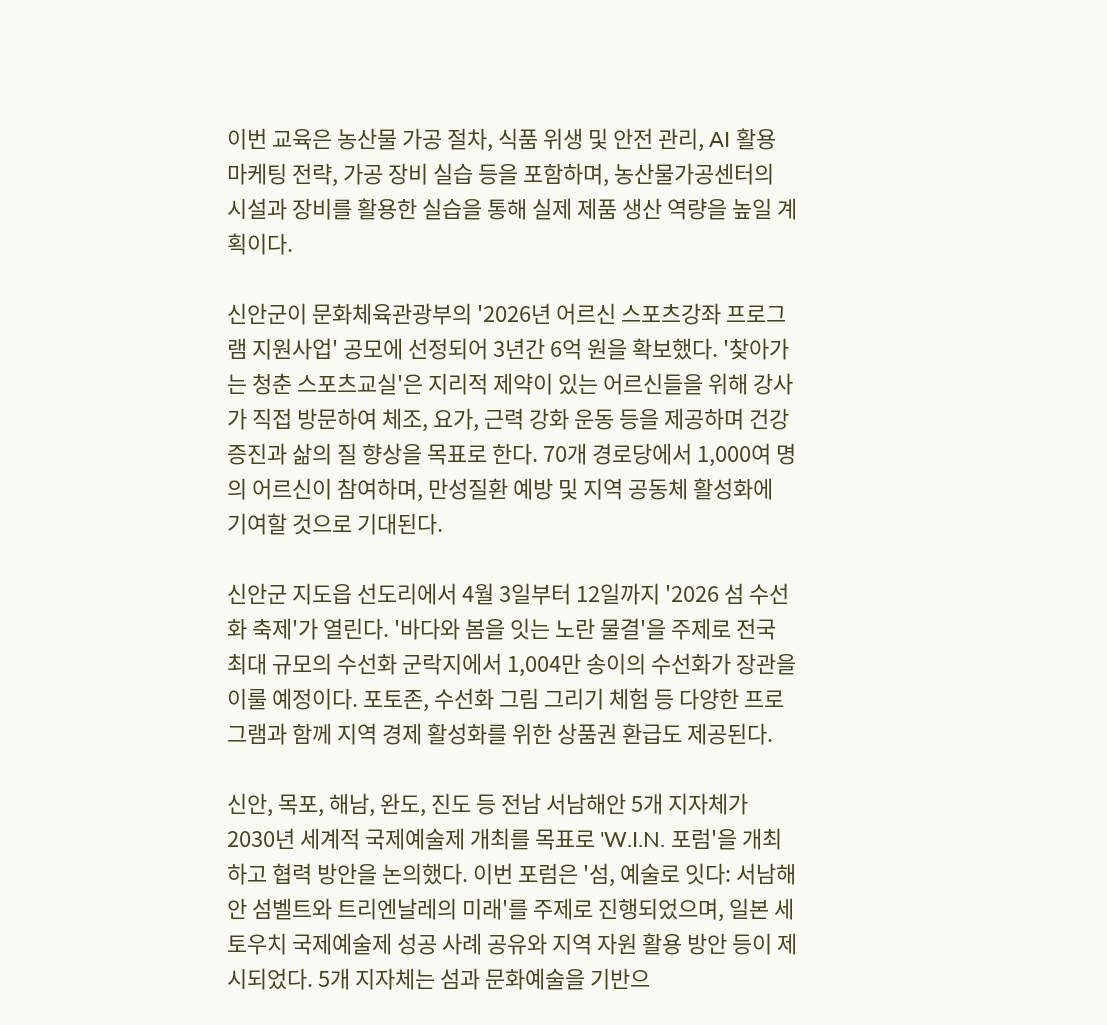이번 교육은 농산물 가공 절차, 식품 위생 및 안전 관리, AI 활용 마케팅 전략, 가공 장비 실습 등을 포함하며, 농산물가공센터의 시설과 장비를 활용한 실습을 통해 실제 제품 생산 역량을 높일 계획이다.

신안군이 문화체육관광부의 '2026년 어르신 스포츠강좌 프로그램 지원사업' 공모에 선정되어 3년간 6억 원을 확보했다. '찾아가는 청춘 스포츠교실'은 지리적 제약이 있는 어르신들을 위해 강사가 직접 방문하여 체조, 요가, 근력 강화 운동 등을 제공하며 건강 증진과 삶의 질 향상을 목표로 한다. 70개 경로당에서 1,000여 명의 어르신이 참여하며, 만성질환 예방 및 지역 공동체 활성화에 기여할 것으로 기대된다.

신안군 지도읍 선도리에서 4월 3일부터 12일까지 '2026 섬 수선화 축제'가 열린다. '바다와 봄을 잇는 노란 물결'을 주제로 전국 최대 규모의 수선화 군락지에서 1,004만 송이의 수선화가 장관을 이룰 예정이다. 포토존, 수선화 그림 그리기 체험 등 다양한 프로그램과 함께 지역 경제 활성화를 위한 상품권 환급도 제공된다.

신안, 목포, 해남, 완도, 진도 등 전남 서남해안 5개 지자체가 2030년 세계적 국제예술제 개최를 목표로 'W.I.N. 포럼'을 개최하고 협력 방안을 논의했다. 이번 포럼은 '섬, 예술로 잇다: 서남해안 섬벨트와 트리엔날레의 미래'를 주제로 진행되었으며, 일본 세토우치 국제예술제 성공 사례 공유와 지역 자원 활용 방안 등이 제시되었다. 5개 지자체는 섬과 문화예술을 기반으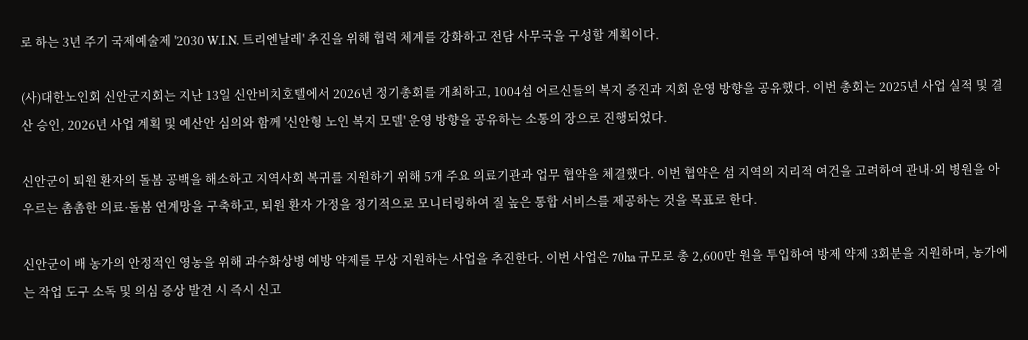로 하는 3년 주기 국제예술제 '2030 W.I.N. 트리엔날레' 추진을 위해 협력 체계를 강화하고 전담 사무국을 구성할 계획이다.

(사)대한노인회 신안군지회는 지난 13일 신안비치호텔에서 2026년 정기총회를 개최하고, 1004섬 어르신들의 복지 증진과 지회 운영 방향을 공유했다. 이번 총회는 2025년 사업 실적 및 결산 승인, 2026년 사업 계획 및 예산안 심의와 함께 '신안형 노인 복지 모델' 운영 방향을 공유하는 소통의 장으로 진행되었다.

신안군이 퇴원 환자의 돌봄 공백을 해소하고 지역사회 복귀를 지원하기 위해 5개 주요 의료기관과 업무 협약을 체결했다. 이번 협약은 섬 지역의 지리적 여건을 고려하여 관내·외 병원을 아우르는 촘촘한 의료·돌봄 연계망을 구축하고, 퇴원 환자 가정을 정기적으로 모니터링하여 질 높은 통합 서비스를 제공하는 것을 목표로 한다.

신안군이 배 농가의 안정적인 영농을 위해 과수화상병 예방 약제를 무상 지원하는 사업을 추진한다. 이번 사업은 70ha 규모로 총 2,600만 원을 투입하여 방제 약제 3회분을 지원하며, 농가에는 작업 도구 소독 및 의심 증상 발견 시 즉시 신고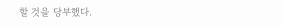할 것을 당부했다.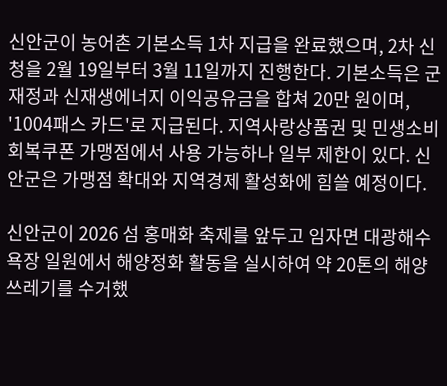신안군이 농어촌 기본소득 1차 지급을 완료했으며, 2차 신청을 2월 19일부터 3월 11일까지 진행한다. 기본소득은 군 재정과 신재생에너지 이익공유금을 합쳐 20만 원이며, '1004패스 카드'로 지급된다. 지역사랑상품권 및 민생소비회복쿠폰 가맹점에서 사용 가능하나 일부 제한이 있다. 신안군은 가맹점 확대와 지역경제 활성화에 힘쓸 예정이다.

신안군이 2026 섬 홍매화 축제를 앞두고 임자면 대광해수욕장 일원에서 해양정화 활동을 실시하여 약 20톤의 해양쓰레기를 수거했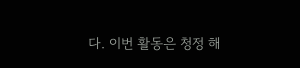다. 이번 활동은 청정 해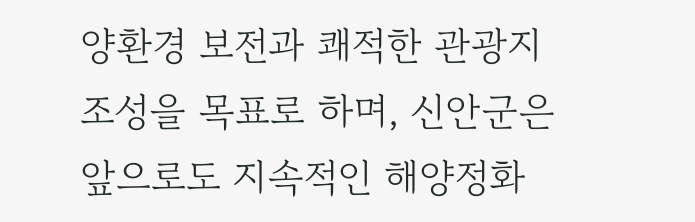양환경 보전과 쾌적한 관광지 조성을 목표로 하며, 신안군은 앞으로도 지속적인 해양정화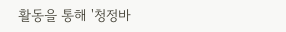활동을 통해 '청정바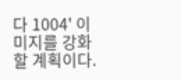다 1004' 이미지를 강화할 계획이다.